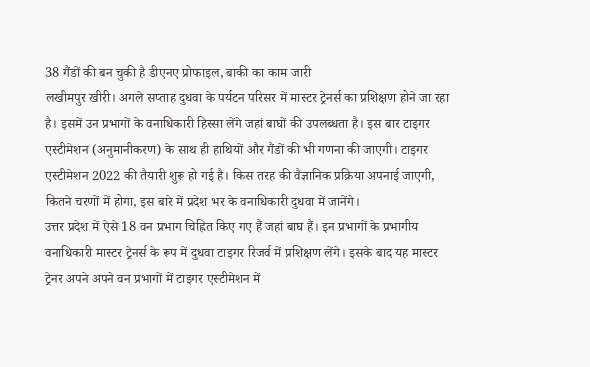38 गैंडों की बन चुकी है डीएनए प्रोफाइल, बाकी का काम जारी
लखीमपुर खीरी। अगले सप्ताह दुधवा के पर्यटन परिसर में मास्टर ट्रेनर्स का प्रशिक्षण होने जा रहा है। इसमें उन प्रभागों के वनाधिकारी हिस्सा लेंगे जहां बाघों की उपलब्धता है। इस बार टाइगर एस्टीमेशन (अनुमानीकरण) के साथ ही हाथियों और गैंडों की भी गणना की जाएगी। टाइगर एस्टीमेशन 2022 की तैयारी शुरू हो गई है। किस तरह की वैज्ञानिक प्रक्रिया अपनाई जाएगी, कितने चरणों में होगा, इस बारे में प्रदेश भर के वनाधिकारी दुधवा में जानेंगे।
उत्तर प्रदेश में ऐसे 18 वन प्रभाग चिह्नित किए गए हैं जहां बाघ हैं। इन प्रभागों के प्रभागीय वनाधिकारी मास्टर ट्रेनर्स के रूप में दुधवा टाइगर रिजर्व में प्रशिक्षण लेंगे। इसके बाद यह मास्टर ट्रेनर अपने अपने वन प्रभागों में टाइगर एस्टीमेशन में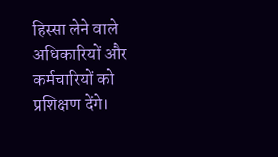हिस्सा लेने वाले अधिकारियों और कर्मचारियों को प्रशिक्षण देंगे।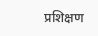प्रशिक्षण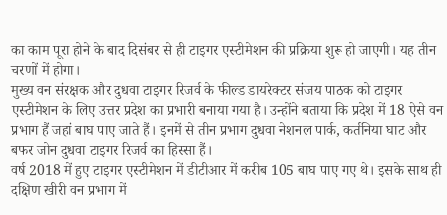का काम पूरा होने के बाद दिसंबर से ही टाइगर एस्टीमेशन की प्रक्रिया शुरू हो जाएगी। यह तीन चरणों में होगा।
मुख्य वन संरक्षक और दुधवा टाइगर रिजर्व के फील्ड डायरेक्टर संजय पाठक को टाइगर एस्टीमेशन के लिए उत्तर प्रदेश का प्रभारी बनाया गया है। उन्होंने बताया कि प्रदेश में 18 ऐसे वन प्रभाग हैं जहां बाघ पाए जाते हैं। इनमें से तीन प्रभाग दुधवा नेशनल पार्क, कर्तनिया घाट और बफर जोन दुधवा टाइगर रिजर्व का हिस्सा हैं।
वर्ष 2018 में हुए टाइगर एस्टीमेशन में डीटीआर में करीब 105 बाघ पाए गए थे। इसके साथ ही दक्षिण खीरी वन प्रभाग में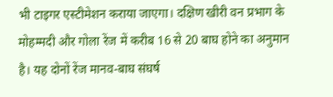भी टाइगर एस्टीमेशन कराया जाएगा। दक्षिण खीरी वन प्रभाग के मोहम्मदी और गोला रेंज में करीब 16 से 20 बाघ होने का अनुमान है। यह दोनों रेंज मानव-बाघ संघर्ष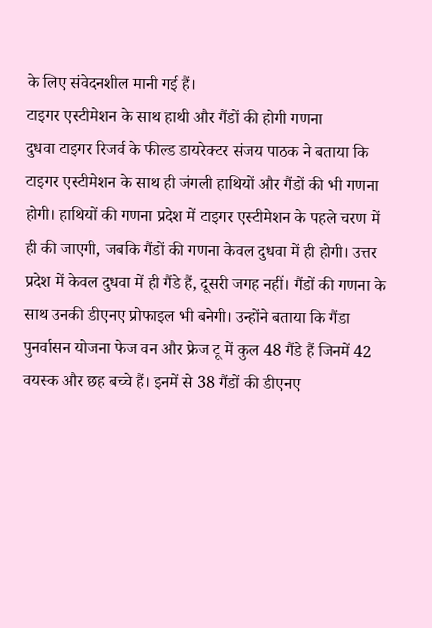के लिए संवेदनशील मानी गई हैं।
टाइगर एस्टीमेशन के साथ हाथी और गैंडों की होगी गणना
दुधवा टाइगर रिजर्व के फील्ड डायरेक्टर संजय पाठक ने बताया कि टाइगर एस्टीमेशन के साथ ही जंगली हाथियों और गैंडों की भी गणना होगी। हाथियों की गणना प्रदेश में टाइगर एस्टीमेशन के पहले चरण में ही की जाएगी, जबकि गैंडों की गणना केवल दुधवा में ही होगी। उत्तर प्रदेश में केवल दुधवा में ही गैंडे हैं, दूसरी जगह नहीं। गैंडों की गणना के साथ उनकी डीएनए प्रोफाइल भी बनेगी। उन्होंने बताया कि गैंडा पुनर्वासन योजना फेज वन और फ्रेज टू में कुल 48 गैंडे हैं जिनमें 42 वयस्क और छह बच्चे हैं। इनमें से 38 गैंडों की डीएनए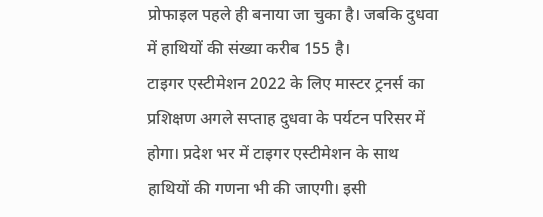प्रोफाइल पहले ही बनाया जा चुका है। जबकि दुधवा में हाथियों की संख्या करीब 155 है।
टाइगर एस्टीमेशन 2022 के लिए मास्टर ट्रनर्स का प्रशिक्षण अगले सप्ताह दुधवा के पर्यटन परिसर में होगा। प्रदेश भर में टाइगर एस्टीमेशन के साथ हाथियों की गणना भी की जाएगी। इसी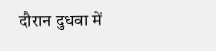दौरान दुधवा में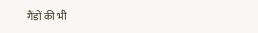गैंडों की भी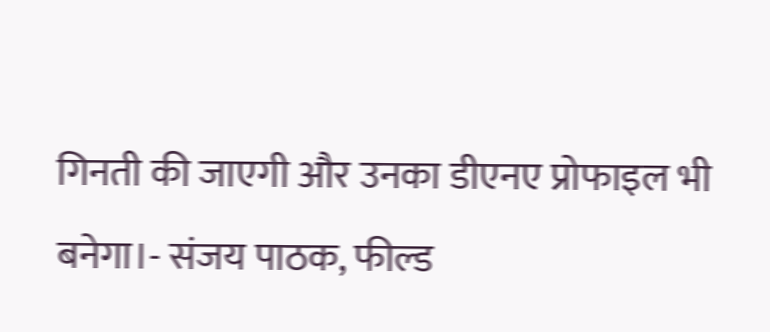गिनती की जाएगी और उनका डीएनए प्रोफाइल भी बनेगा।- संजय पाठक, फील्ड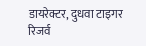डायरेक्टर, दुधवा टाइगर रिजर्व